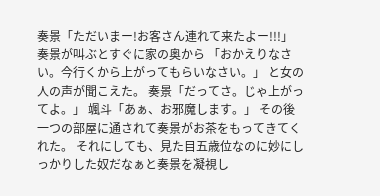奏景「ただいまー!お客さん連れて来たよー!!!」 奏景が叫ぶとすぐに家の奥から 「おかえりなさい。今行くから上がってもらいなさい。」 と女の人の声が聞こえた。 奏景「だってさ。じゃ上がってよ。」 颯斗「あぁ、お邪魔します。」 その後一つの部屋に通されて奏景がお茶をもってきてくれた。 それにしても、見た目五歳位なのに妙にしっかりした奴だなぁと奏景を凝視し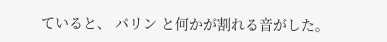ていると、 パリン と何かが割れる音がした。